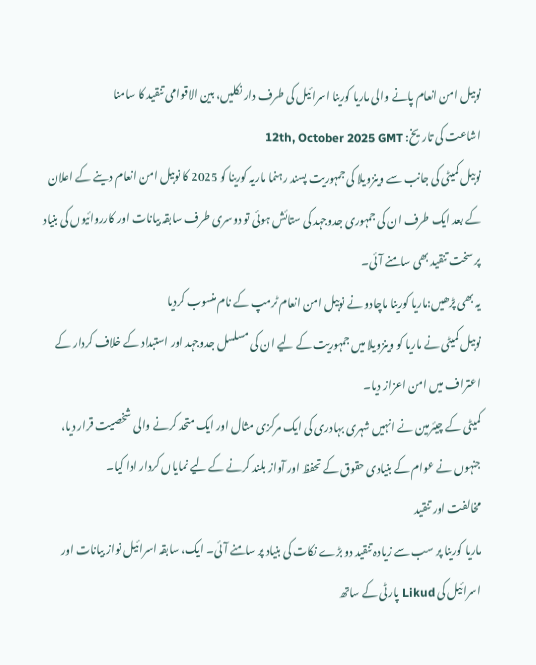نوبیل امن انعام پانے والی ماریا کورینا اسرائیل کی طرف دار نکلیں، بین الاقوامی تنقید کا سامنا
اشاعت کی تاریخ: 12th, October 2025 GMT
نوبیل کمیٹی کی جانب سے وینزویلا کی جمہوریت پسند رہنما ماریہ کورینا کو 2025 کا نوبیل امن انعام دینے کے اعلان کے بعد ایک طرف ان کی جمہوری جدوجہد کی ستائش ہوئی تو دوسری طرف سابقہ بیانات اور کارروائیوں کی بنیاد پر سخت تنقید بھی سامنے آئی۔
یہ بھی پڑھیں:ماریا کورینا ماچادو نے نوبیل امن انعام ٹرمپ کے نام منسوب کردیا
نوبیل کمیٹی نے ماریا کو وینزویلا میں جمہوریت کے لیے ان کی مسلسل جدوجہد اور استبداد کے خلاف کردار کے اعتراف میں امن اعزاز دیا۔
کمیٹی کے چیئرمین نے انہیں شہری بہادری کی ایک مرکزی مثال اور ایک متحد کرنے والی شخصیت قرار دیا، جنہوں نے عوام کے بنیادی حقوق کے تحفظ اور آواز بلند کرنے کے لیے نمایاں کردار ادا کیا۔
مخالفت اور تنقید
ماریا کورینا پر سب سے زیادہ تنقید دو بڑے نکات کی بنیاد پر سامنے آئی۔ ایک، سابقہ اسرائیل نواز بیانات اور اسرائیل کی Likud پارٹی کے ساتھ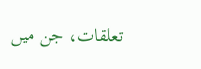تعلقات، جن میں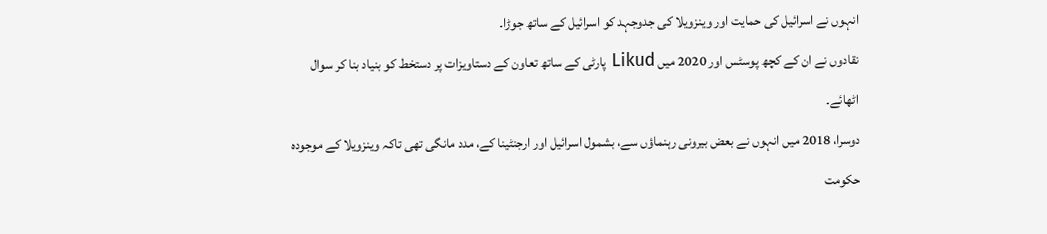انہوں نے اسرائیل کی حمایت اور وینزویلا کی جدوجہد کو اسرائیل کے ساتھ جوڑا۔
نقادوں نے ان کے کچھ پوسٹس اور 2020 میں Likud پارٹی کے ساتھ تعاون کے دستاویزات پر دستخط کو بنیاد بنا کر سوال اٹھائے۔
دوسرا، 2018 میں انہوں نے بعض بیرونی رہنماؤں سے، بشمول اسرائیل اور ارجنٹینا کے، مدد مانگی تھی تاکہ وینزویلا کے موجودہ حکومت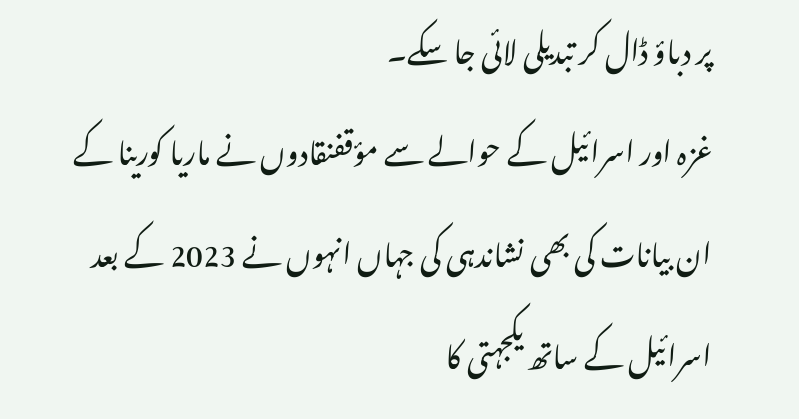پر دباؤ ڈال کر تبدیلی لائی جا سکے۔
غزہ اور اسرائیل کے حوالے سے مؤقفنقادوں نے ماریا کورینا کے ان بیانات کی بھی نشاندہی کی جہاں انہوں نے 2023 کے بعد اسرائیل کے ساتھ یکجہتی کا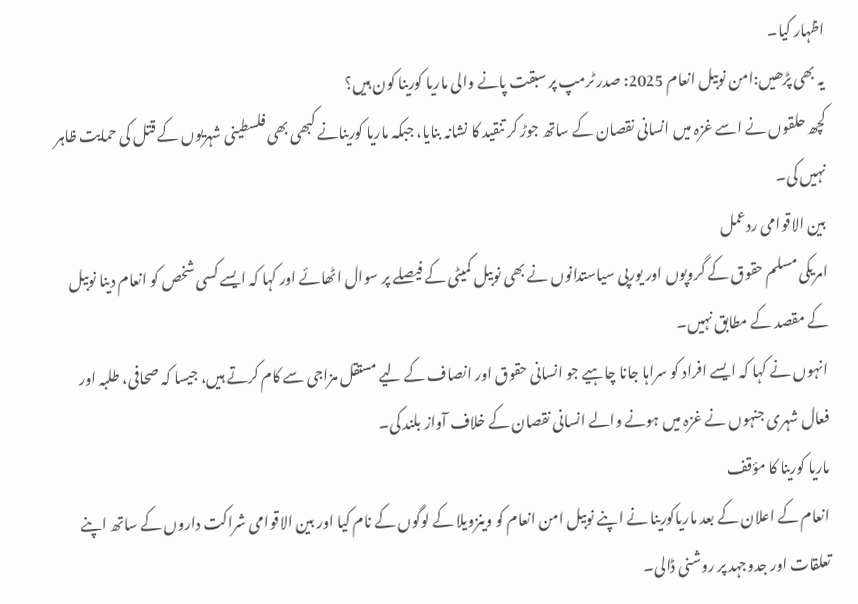اظہار کیا۔
یہ بھی پڑھیں:امن نوبیل انعام 2025: صدر ٹرمپ پر سبقت پانے والی ماریا کورینا کون ہیں؟
کچھ حلقوں نے اسے غزہ میں انسانی نقصان کے ساتھ جوڑ کر تنقید کا نشانہ بنایا، جبکہ ماریا کورینانے کبھی بھی فلسطینی شہریوں کے قتل کی حمایت ظاہر نہیں کی۔
بین الاقوامی ردعمل
امریکی مسلم حقوق کے گروپوں اور یورپی سیاستدانوں نے بھی نوبیل کمیٹی کے فیصلے پر سوال اٹھائے اور کہا کہ ایسے کسی شخص کو انعام دینا نوبیل کے مقصد کے مطابق نہیں۔
انہوں نے کہا کہ ایسے افراد کو سراہا جانا چاہیے جو انسانی حقوق اور انصاف کے لیے مستقل مزاجی سے کام کرتے ہیں، جیسا کہ صحافی، طلبہ اور فعال شہری جنہوں نے غزہ میں ہونے والے انسانی نقصان کے خلاف آواز بلند کی۔
ماریا کورینا کا مؤقف
انعام کے اعلان کے بعد ماریاکورینا نے اپنے نوبیل امن انعام کو وینزویلا کے لوگوں کے نام کیا اور بین الاقوامی شراکت داروں کے ساتھ اپنے تعلقات اور جدوجہد پر روشنی ڈالی۔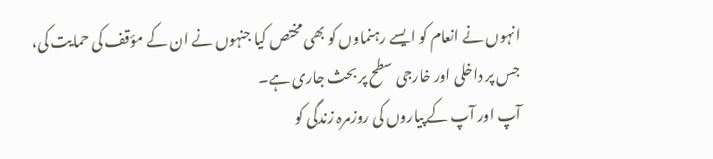انہوں نے انعام کو ایسے رہنماوں کو بھی مختص کیا جنہوں نے ان کے مؤقف کی حمایت کی، جس پر داخلی اور خارجی سطح پر بحث جاری ہے۔
آپ اور آپ کے پیاروں کی روزمرہ زندگی کو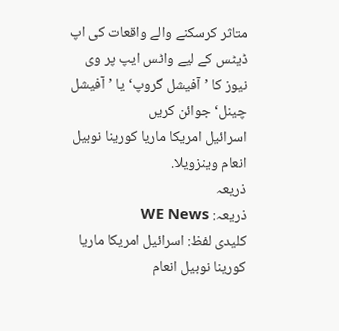متاثر کرسکنے والے واقعات کی اپ ڈیٹس کے لیے واٹس ایپ پر وی نیوز کا ’آفیشل گروپ‘ یا ’آفیشل چینل‘ جوائن کریں
اسرائیل امریکا ماریا کورینا نوبیل انعام وینزویلا.
ذریعہ
ذریعہ: WE News
کلیدی لفظ: اسرائیل امریکا ماریا کورینا نوبیل انعام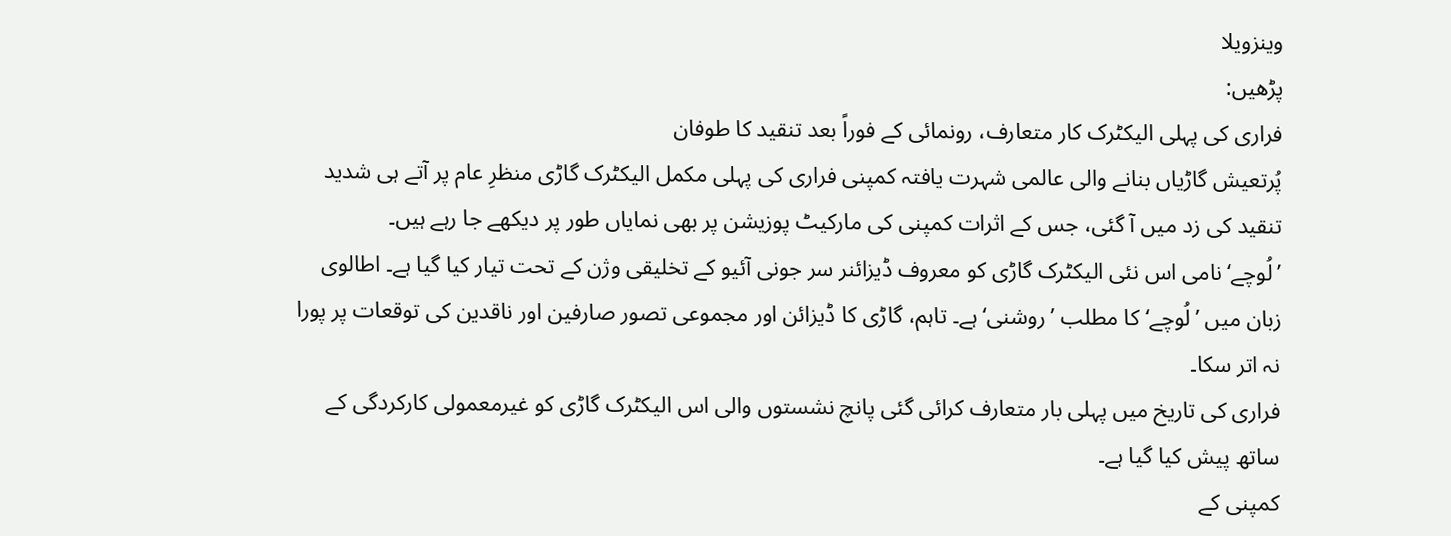وینزویلا
پڑھیں:
فراری کی پہلی الیکٹرک کار متعارف، رونمائی کے فوراً بعد تنقید کا طوفان
پُرتعیش گاڑیاں بنانے والی عالمی شہرت یافتہ کمپنی فراری کی پہلی مکمل الیکٹرک گاڑی منظرِ عام پر آتے ہی شدید تنقید کی زد میں آ گئی، جس کے اثرات کمپنی کی مارکیٹ پوزیشن پر بھی نمایاں طور پر دیکھے جا رہے ہیں۔
’لُوچے‘نامی اس نئی الیکٹرک گاڑی کو معروف ڈیزائنر سر جونی آئیو کے تخلیقی وژن کے تحت تیار کیا گیا ہے۔ اطالوی زبان میں ’لُوچے‘ کا مطلب ’روشنی‘ ہے۔ تاہم، گاڑی کا ڈیزائن اور مجموعی تصور صارفین اور ناقدین کی توقعات پر پورا نہ اتر سکا۔
فراری کی تاریخ میں پہلی بار متعارف کرائی گئی پانچ نشستوں والی اس الیکٹرک گاڑی کو غیرمعمولی کارکردگی کے ساتھ پیش کیا گیا ہے۔
کمپنی کے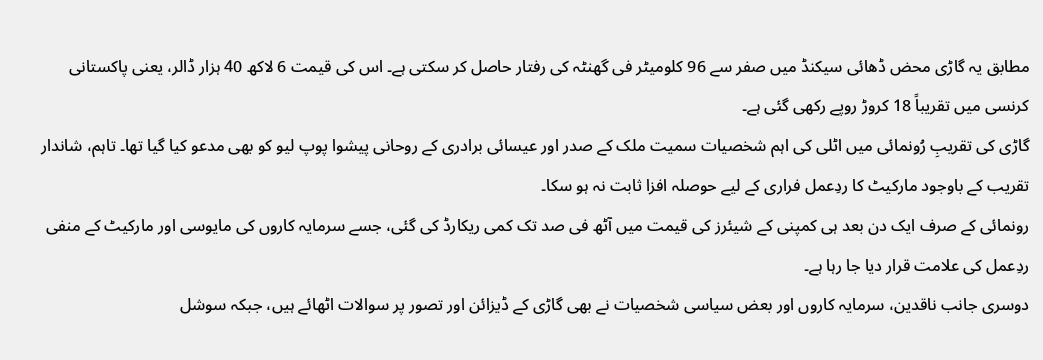مطابق یہ گاڑی محض ڈھائی سیکنڈ میں صفر سے 96 کلومیٹر فی گھنٹہ کی رفتار حاصل کر سکتی ہے۔ اس کی قیمت 6 لاکھ 40 ہزار ڈالر، یعنی پاکستانی کرنسی میں تقریباً 18 کروڑ روپے رکھی گئی ہے۔
گاڑی کی تقریبِ رُونمائی میں اٹلی کی اہم شخصیات سمیت ملک کے صدر اور عیسائی برادری کے روحانی پیشوا پوپ لیو کو بھی مدعو کیا گیا تھا۔ تاہم، شاندار تقریب کے باوجود مارکیٹ کا ردِعمل فراری کے لیے حوصلہ افزا ثابت نہ ہو سکا۔
رونمائی کے صرف ایک دن بعد ہی کمپنی کے شیئرز کی قیمت میں آٹھ فی صد تک کمی ریکارڈ کی گئی، جسے سرمایہ کاروں کی مایوسی اور مارکیٹ کے منفی ردِعمل کی علامت قرار دیا جا رہا ہے۔
دوسری جانب ناقدین، سرمایہ کاروں اور بعض سیاسی شخصیات نے بھی گاڑی کے ڈیزائن اور تصور پر سوالات اٹھائے ہیں، جبکہ سوشل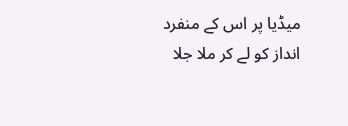میڈیا پر اس کے منفرد انداز کو لے کر ملا جلا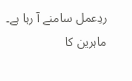ردِعمل سامنے آ رہا ہے۔
ماہرین کا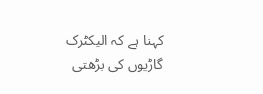کہنا ہے کہ الیکٹرک گاڑیوں کی بڑھتی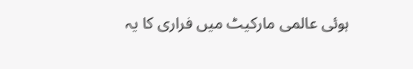ہوئی عالمی مارکیٹ میں فراری کا یہ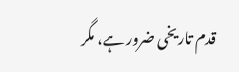قدم تاریخی ضرور ہے، مگر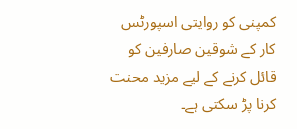کمپنی کو روایتی اسپورٹس کار کے شوقین صارفین کو قائل کرنے کے لیے مزید محنت کرنا پڑ سکتی ہے۔